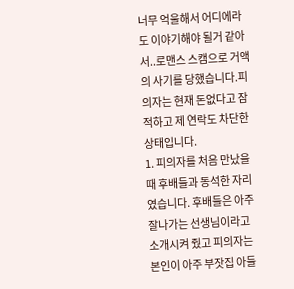너무 억울해서 어디에라도 이야기해야 될거 같아서..로맨스 스캠으로 거액의 사기를 당했습니다.피의자는 현재 돈없다고 잠적하고 제 연락도 차단한상태입니다.
1. 피의자를 처음 만났을때 후배들과 동석한 자리였습니다. 후배들은 아주 잘나가는 선생님이라고 소개시켜 줬고 피의자는 본인이 아주 부잣집 아들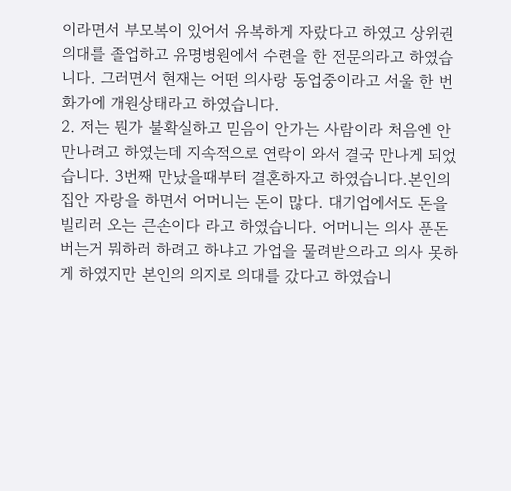이라면서 부모복이 있어서 유복하게 자랐다고 하였고 상위권 의대를 졸업하고 유명병원에서 수련을 한 전문의라고 하였습니다. 그러면서 현재는 어떤 의사랑 동업중이라고 서울 한 번화가에 개원상태라고 하였습니다.
2. 저는 뭔가 불확실하고 믿음이 안가는 사람이라 처음엔 안만나려고 하였는데 지속적으로 연락이 와서 결국 만나게 되었습니다. 3번째 만났을때부터 결혼하자고 하였습니다.본인의 집안 자랑을 하면서 어머니는 돈이 많다. 대기업에서도 돈을 빌리러 오는 큰손이다 라고 하였습니다. 어머니는 의사 푼돈 버는거 뭐하러 하려고 하냐고 가업을 물려받으라고 의사 못하게 하였지만 본인의 의지로 의대를 갔다고 하였습니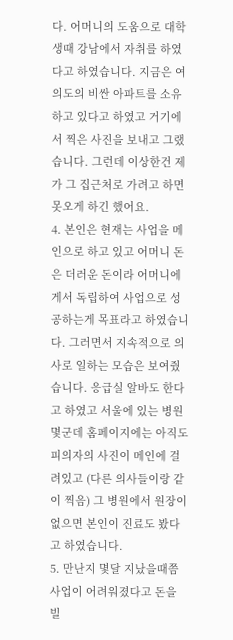다. 어머니의 도움으로 대학생때 강남에서 자취를 하였다고 하였습니다. 지금은 여의도의 비싼 아파트를 소유하고 있다고 하였고 거기에서 찍은 사진을 보내고 그랬습니다. 그런데 이상한건 제가 그 집근처로 가려고 하면 못오게 하긴 했어요.
4. 본인은 현재는 사업을 메인으로 하고 있고 어머니 돈은 더러운 돈이라 어머니에게서 독립하여 사업으로 성공하는게 목표라고 하였습니다. 그러면서 지속적으로 의사로 일하는 모습은 보여줬습니다. 응급실 알바도 한다고 하였고 서울에 있는 병원 몇군데 홈페이지에는 아직도 피의자의 사진이 메인에 걸려있고 (다른 의사들이랑 같이 찍음) 그 병원에서 원장이 없으면 본인이 진료도 봤다고 하였습니다.
5. 만난지 몇달 지났을때쯤 사업이 어려워졌다고 돈을 빌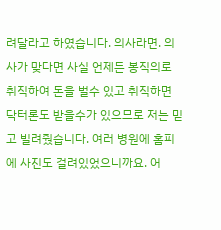려달라고 하였습니다. 의사라면. 의사가 맞다면 사실 언제든 봉직의로 취직하여 돈을 벌수 있고 취직하면 닥터론도 받을수가 있으므로 저는 믿고 빌려줬습니다. 여러 병원에 홈피에 사진도 걸려있었으니까요. 어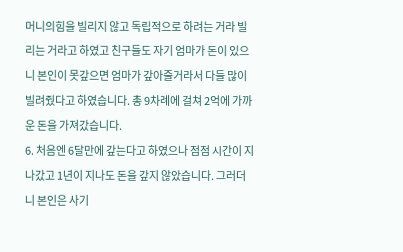머니의힘을 빌리지 않고 독립적으로 하려는 거라 빌리는 거라고 하였고 친구들도 자기 엄마가 돈이 있으니 본인이 못갚으면 엄마가 갚아줄거라서 다들 많이 빌려줬다고 하였습니다. 총 9차례에 걸쳐 2억에 가까운 돈을 가져갔습니다.
6. 처음엔 6달만에 갚는다고 하였으나 점점 시간이 지나갔고 1년이 지나도 돈을 갚지 않았습니다. 그러더니 본인은 사기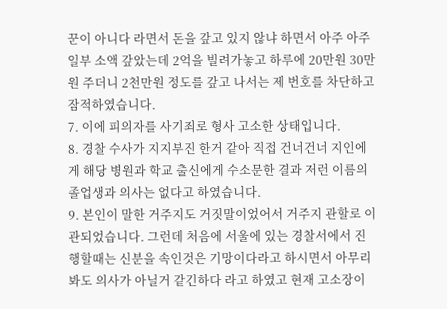꾼이 아니다 라면서 돈을 갚고 있지 않냐 하면서 아주 아주 일부 소액 갚았는데 2억을 빌려가놓고 하루에 20만원 30만원 주더니 2천만원 정도를 갚고 나서는 제 번호를 차단하고 잠적하였습니다.
7. 이에 피의자를 사기죄로 형사 고소한 상태입니다.
8. 경찰 수사가 지지부진 한거 같아 직접 건너건너 지인에게 해당 병원과 학교 출신에게 수소문한 결과 저런 이름의 졸업생과 의사는 없다고 하였습니다.
9. 본인이 말한 거주지도 거짓말이었어서 거주지 관할로 이관되었습니다. 그런데 처음에 서울에 있는 경찰서에서 진행할때는 신분을 속인것은 기망이다라고 하시면서 아무리 봐도 의사가 아닐거 같긴하다 라고 하였고 현재 고소장이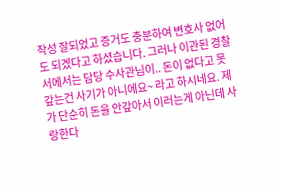작성 잘되었고 증거도 충분하여 변호사 없어도 되겠다고 하셨습니다. 그러나 이관된 경찰서에서는 담당 수사관님이.. 돈이 없다고 못갚는건 사기가 아니에요~ 라고 하시네요. 제가 단순히 돈을 안갚아서 이러는게 아닌데 사랑한다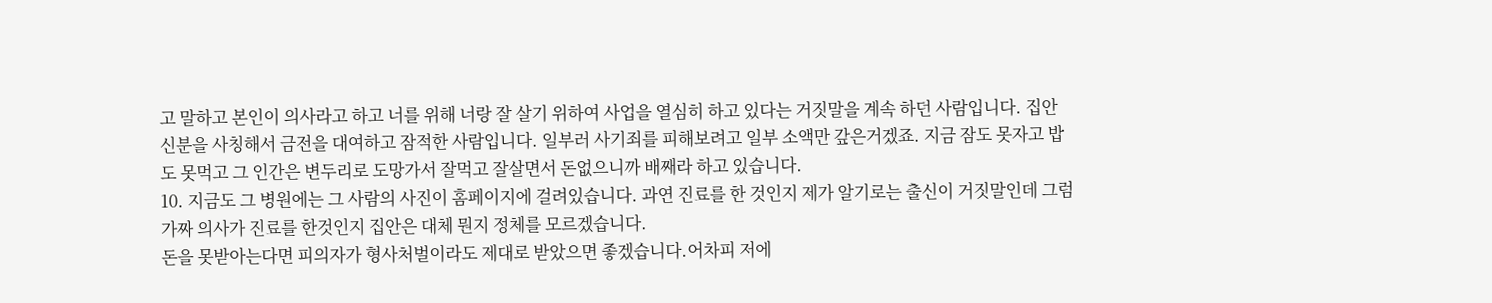고 말하고 본인이 의사라고 하고 너를 위해 너랑 잘 살기 위하여 사업을 열심히 하고 있다는 거짓말을 계속 하던 사람입니다. 집안 신분을 사칭해서 금전을 대여하고 잠적한 사람입니다. 일부러 사기죄를 피해보려고 일부 소액만 갚은거겠죠. 지금 잠도 못자고 밥도 못먹고 그 인간은 변두리로 도망가서 잘먹고 잘살면서 돈없으니까 배째라 하고 있습니다.
10. 지금도 그 병원에는 그 사람의 사진이 홈페이지에 걸려있습니다. 과연 진료를 한 것인지 제가 알기로는 출신이 거짓말인데 그럼 가짜 의사가 진료를 한것인지 집안은 대체 뭔지 정체를 모르겠습니다.
돈을 못받아는다면 피의자가 형사처벌이라도 제대로 받았으면 좋겠습니다.어차피 저에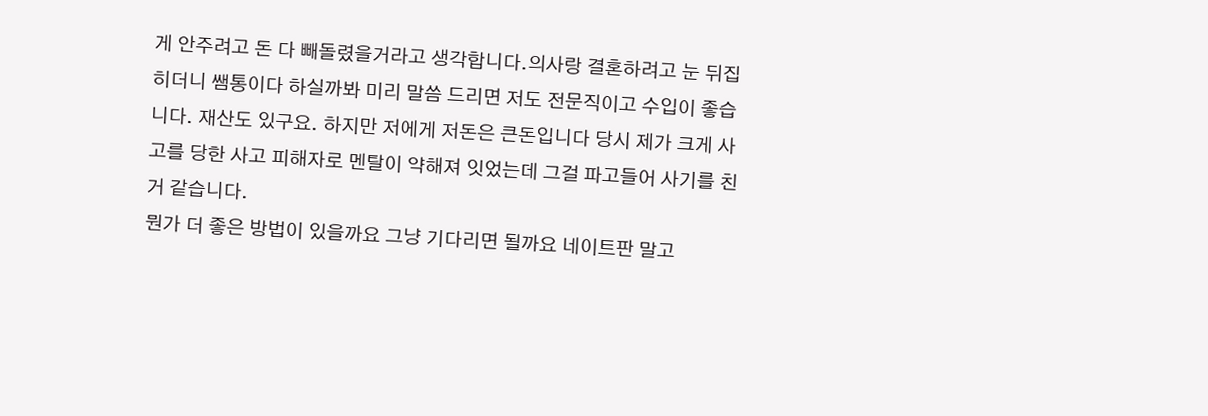게 안주려고 돈 다 빼돌렸을거라고 생각합니다.의사랑 결혼하려고 눈 뒤집히더니 쌤통이다 하실까봐 미리 말씀 드리면 저도 전문직이고 수입이 좋습니다. 재산도 있구요. 하지만 저에게 저돈은 큰돈입니다 당시 제가 크게 사고를 당한 사고 피해자로 멘탈이 약해져 잇었는데 그걸 파고들어 사기를 친거 같습니다.
뭔가 더 좋은 방법이 있을까요 그냥 기다리면 될까요 네이트판 말고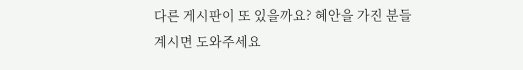다른 게시판이 또 있을까요? 혜안을 가진 분들 계시면 도와주세요